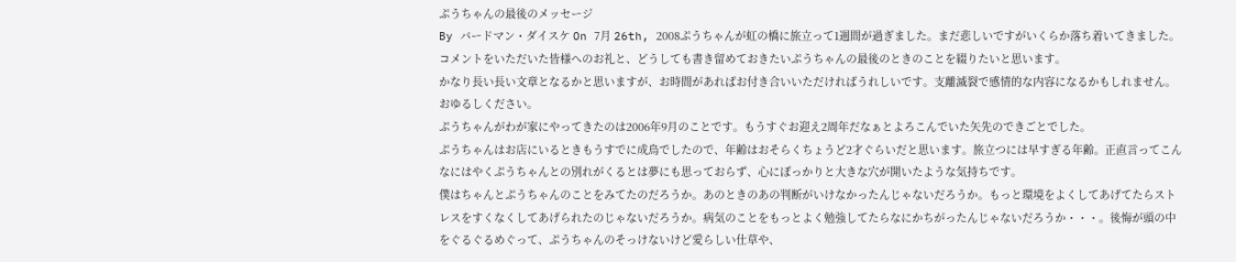ぷうちゃんの最後のメッセージ
By バードマン・ダイスケ On 7月 26th, 2008ぷうちゃんが虹の橋に旅立って1週間が過ぎました。まだ悲しいですがいくらか落ち着いてきました。
コメントをいただいた皆様へのお礼と、どうしても書き留めておきたいぷうちゃんの最後のときのことを綴りたいと思います。
かなり長い長い文章となるかと思いますが、お時間があればお付き合いいただければうれしいです。支離滅裂で感情的な内容になるかもしれません。おゆるしください。
ぷうちゃんがわが家にやってきたのは2006年9月のことです。もうすぐお迎え2周年だなぁとよろこんでいた矢先のできごとでした。
ぷうちゃんはお店にいるときもうすでに成鳥でしたので、年齢はおそらくちょうど2才ぐらいだと思います。旅立つには早すぎる年齢。正直言ってこんなにはやくぷうちゃんとの別れがくるとは夢にも思っておらず、心にぽっかりと大きな穴が開いたような気持ちです。
僕はちゃんとぷうちゃんのことをみてたのだろうか。あのときのあの判断がいけなかったんじゃないだろうか。もっと環境をよくしてあげてたらストレスをすくなくしてあげられたのじゃないだろうか。病気のことをもっとよく勉強してたらなにかちがったんじゃないだろうか・・・。後悔が頭の中をぐるぐるめぐって、ぷうちゃんのそっけないけど愛らしい仕草や、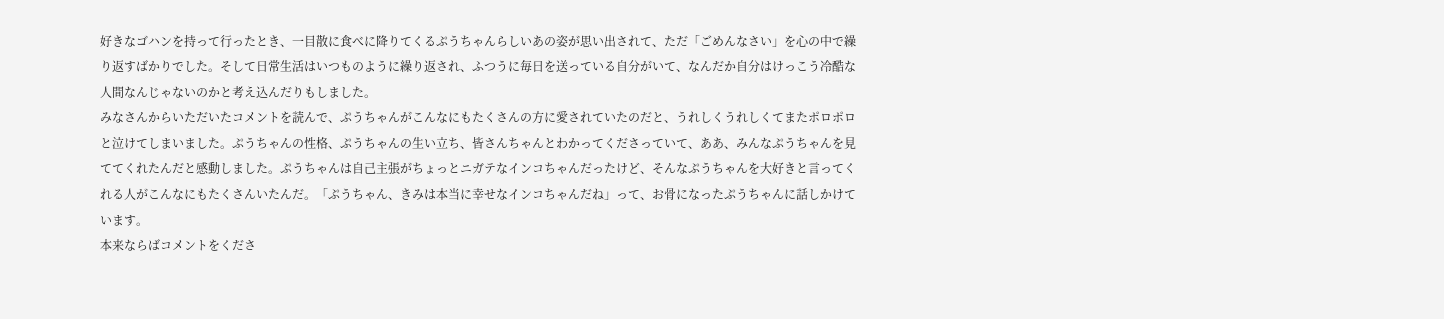好きなゴハンを持って行ったとき、一目散に食べに降りてくるぷうちゃんらしいあの姿が思い出されて、ただ「ごめんなさい」を心の中で繰り返すばかりでした。そして日常生活はいつものように繰り返され、ふつうに毎日を送っている自分がいて、なんだか自分はけっこう冷酷な人間なんじゃないのかと考え込んだりもしました。
みなさんからいただいたコメントを読んで、ぷうちゃんがこんなにもたくさんの方に愛されていたのだと、うれしくうれしくてまたポロポロと泣けてしまいました。ぷうちゃんの性格、ぷうちゃんの生い立ち、皆さんちゃんとわかってくださっていて、ああ、みんなぷうちゃんを見ててくれたんだと感動しました。ぷうちゃんは自己主張がちょっとニガテなインコちゃんだったけど、そんなぷうちゃんを大好きと言ってくれる人がこんなにもたくさんいたんだ。「ぷうちゃん、きみは本当に幸せなインコちゃんだね」って、お骨になったぷうちゃんに話しかけています。
本来ならばコメントをくださ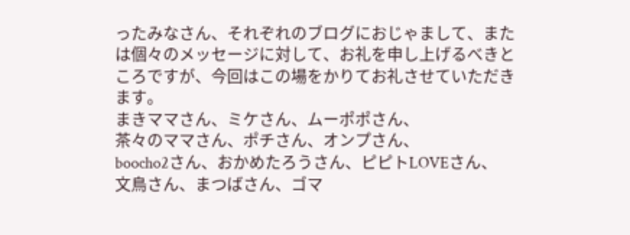ったみなさん、それぞれのブログにおじゃまして、または個々のメッセージに対して、お礼を申し上げるべきところですが、今回はこの場をかりてお礼させていただきます。
まきママさん、ミケさん、ムーポポさん、
茶々のママさん、ポチさん、オンプさん、
boocho2さん、おかめたろうさん、ピピトLOVEさん、
文鳥さん、まつばさん、ゴマ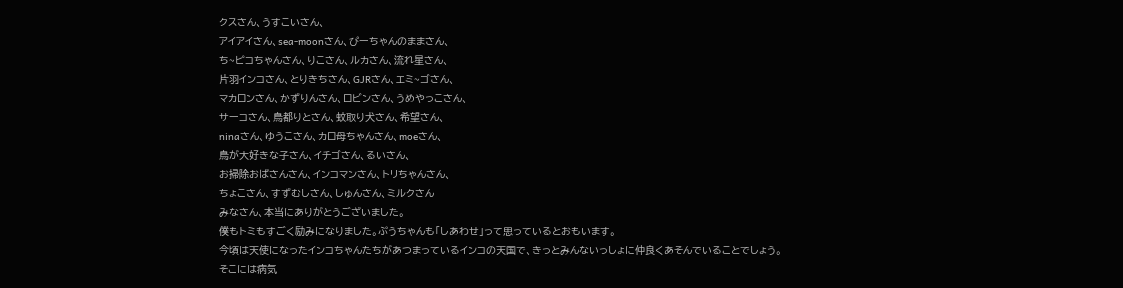クスさん、うすこいさん、
アイアイさん、sea-moonさん、ぴーちゃんのままさん、
ち~ピコちゃんさん、りこさん、ルカさん、流れ星さん、
片羽インコさん、とりきちさん、GJRさん、エミ~ゴさん、
マカロンさん、かずりんさん、ロビンさん、うめやっこさん、
サーコさん、鳥都りとさん、蚊取り犬さん、希望さん、
ninaさん、ゆうこさん、カロ母ちゃんさん、moeさん、
鳥が大好きな子さん、イチゴさん、るいさん、
お掃除おばさんさん、インコマンさん、トリちゃんさん、
ちょこさん、すずむしさん、しゅんさん、ミルクさん
みなさん、本当にありがとうございました。
僕もトミもすごく励みになりました。ぷうちゃんも「しあわせ」って思っているとおもいます。
今頃は天使になったインコちゃんたちがあつまっているインコの天国で、きっとみんないっしょに仲良くあそんでいることでしょう。そこには病気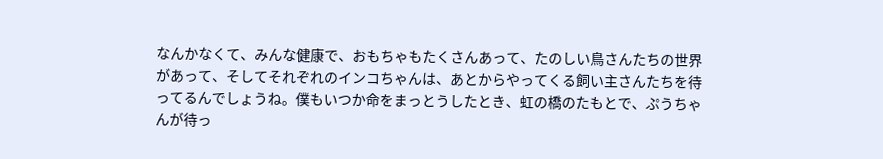なんかなくて、みんな健康で、おもちゃもたくさんあって、たのしい鳥さんたちの世界があって、そしてそれぞれのインコちゃんは、あとからやってくる飼い主さんたちを待ってるんでしょうね。僕もいつか命をまっとうしたとき、虹の橋のたもとで、ぷうちゃんが待っ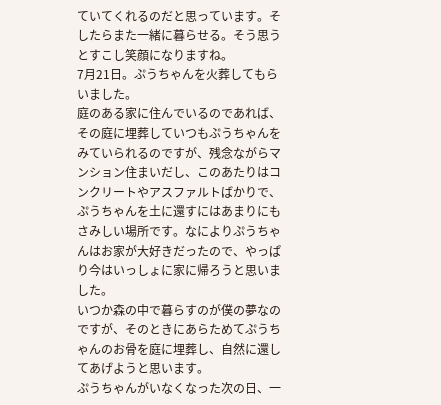ていてくれるのだと思っています。そしたらまた一緒に暮らせる。そう思うとすこし笑顔になりますね。
7月21日。ぷうちゃんを火葬してもらいました。
庭のある家に住んでいるのであれば、その庭に埋葬していつもぷうちゃんをみていられるのですが、残念ながらマンション住まいだし、このあたりはコンクリートやアスファルトばかりで、ぷうちゃんを土に還すにはあまりにもさみしい場所です。なによりぷうちゃんはお家が大好きだったので、やっぱり今はいっしょに家に帰ろうと思いました。
いつか森の中で暮らすのが僕の夢なのですが、そのときにあらためてぷうちゃんのお骨を庭に埋葬し、自然に還してあげようと思います。
ぷうちゃんがいなくなった次の日、一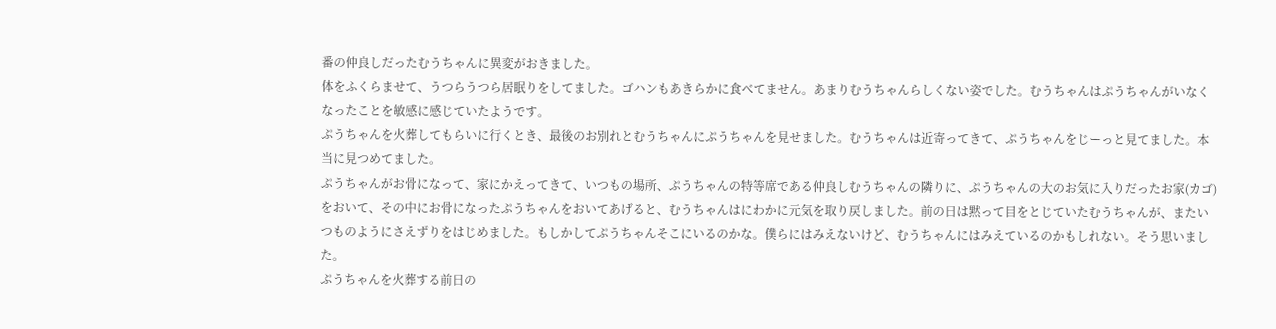番の仲良しだったむうちゃんに異変がおきました。
体をふくらませて、うつらうつら居眠りをしてました。ゴハンもあきらかに食べてません。あまりむうちゃんらしくない姿でした。むうちゃんはぷうちゃんがいなくなったことを敏感に感じていたようです。
ぷうちゃんを火葬してもらいに行くとき、最後のお別れとむうちゃんにぷうちゃんを見せました。むうちゃんは近寄ってきて、ぷうちゃんをじーっと見てました。本当に見つめてました。
ぷうちゃんがお骨になって、家にかえってきて、いつもの場所、ぷうちゃんの特等席である仲良しむうちゃんの隣りに、ぷうちゃんの大のお気に入りだったお家(カゴ)をおいて、その中にお骨になったぷうちゃんをおいてあげると、むうちゃんはにわかに元気を取り戻しました。前の日は黙って目をとじていたむうちゃんが、またいつものようにさえずりをはじめました。もしかしてぷうちゃんそこにいるのかな。僕らにはみえないけど、むうちゃんにはみえているのかもしれない。そう思いました。
ぷうちゃんを火葬する前日の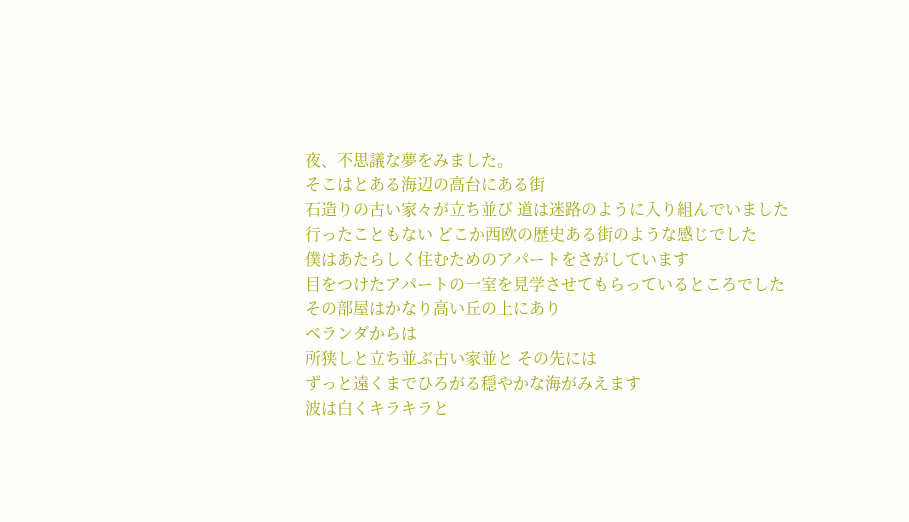夜、不思議な夢をみました。
そこはとある海辺の高台にある街
石造りの古い家々が立ち並び 道は迷路のように入り組んでいました
行ったこともない どこか西欧の歴史ある街のような感じでした
僕はあたらしく住むためのアパートをさがしています
目をつけたアパートの一室を見学させてもらっているところでした
その部屋はかなり高い丘の上にあり
ベランダからは
所狭しと立ち並ぶ古い家並と その先には
ずっと遠くまでひろがる穏やかな海がみえます
波は白くキラキラと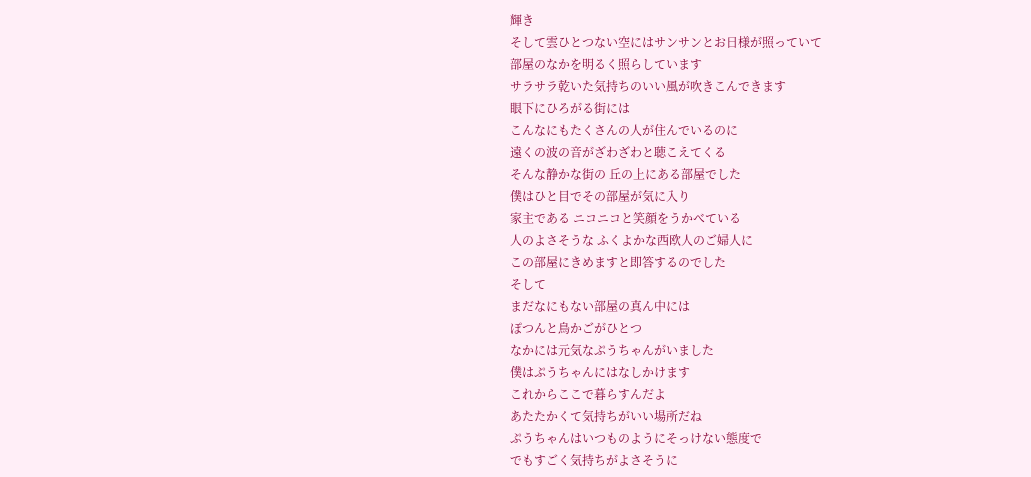輝き
そして雲ひとつない空にはサンサンとお日様が照っていて
部屋のなかを明るく照らしています
サラサラ乾いた気持ちのいい風が吹きこんできます
眼下にひろがる街には
こんなにもたくさんの人が住んでいるのに
遠くの波の音がざわざわと聴こえてくる
そんな静かな街の 丘の上にある部屋でした
僕はひと目でその部屋が気に入り
家主である ニコニコと笑顔をうかべている
人のよさそうな ふくよかな西欧人のご婦人に
この部屋にきめますと即答するのでした
そして
まだなにもない部屋の真ん中には
ぽつんと鳥かごがひとつ
なかには元気なぷうちゃんがいました
僕はぷうちゃんにはなしかけます
これからここで暮らすんだよ
あたたかくて気持ちがいい場所だね
ぷうちゃんはいつものようにそっけない態度で
でもすごく気持ちがよさそうに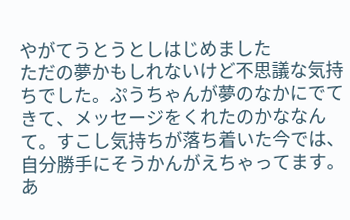やがてうとうとしはじめました
ただの夢かもしれないけど不思議な気持ちでした。ぷうちゃんが夢のなかにでてきて、メッセージをくれたのかななんて。すこし気持ちが落ち着いた今では、自分勝手にそうかんがえちゃってます。あ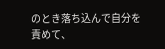のとき落ち込んで自分を責めて、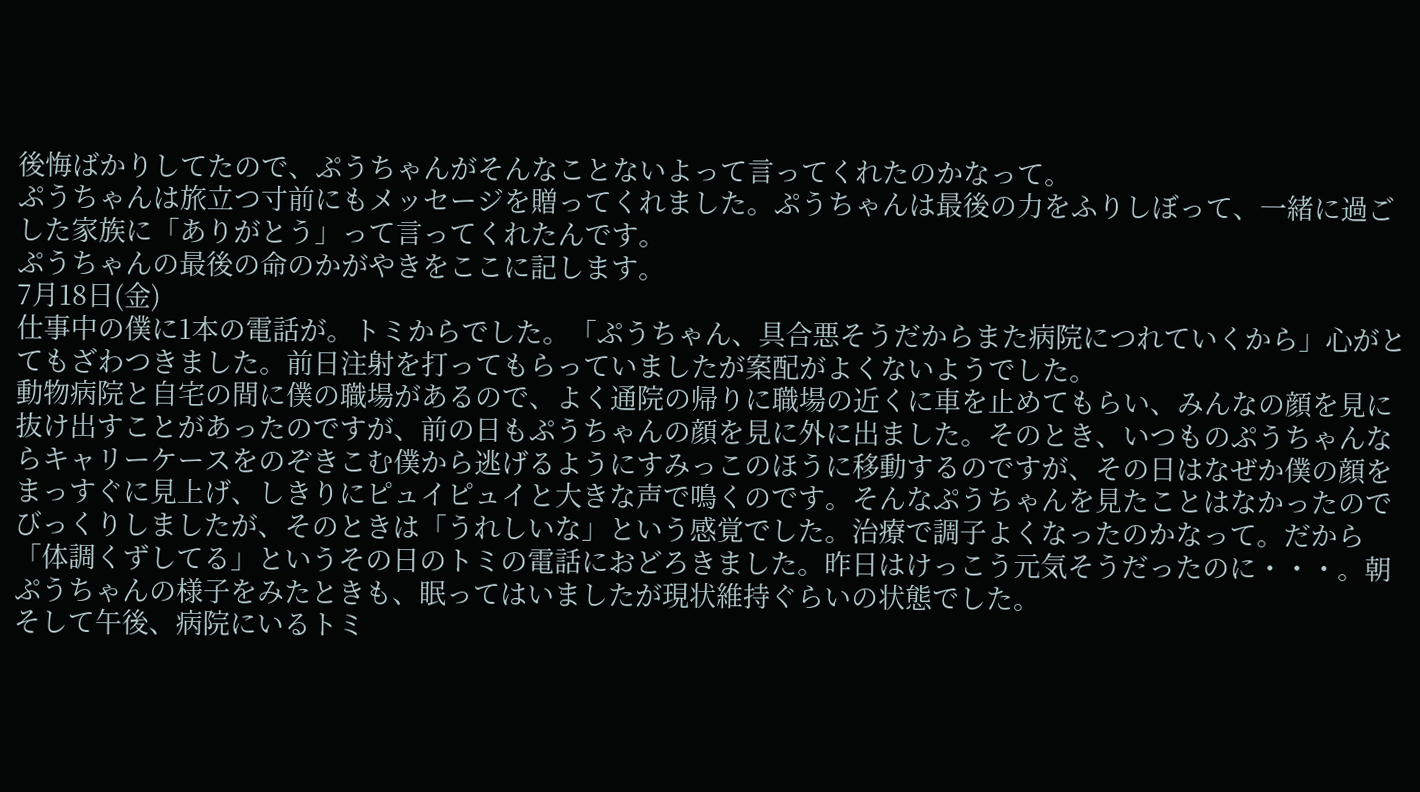後悔ばかりしてたので、ぷうちゃんがそんなことないよって言ってくれたのかなって。
ぷうちゃんは旅立つ寸前にもメッセージを贈ってくれました。ぷうちゃんは最後の力をふりしぼって、一緒に過ごした家族に「ありがとう」って言ってくれたんです。
ぷうちゃんの最後の命のかがやきをここに記します。
7月18日(金)
仕事中の僕に1本の電話が。トミからでした。「ぷうちゃん、具合悪そうだからまた病院につれていくから」心がとてもざわつきました。前日注射を打ってもらっていましたが案配がよくないようでした。
動物病院と自宅の間に僕の職場があるので、よく通院の帰りに職場の近くに車を止めてもらい、みんなの顔を見に抜け出すことがあったのですが、前の日もぷうちゃんの顔を見に外に出ました。そのとき、いつものぷうちゃんならキャリーケースをのぞきこむ僕から逃げるようにすみっこのほうに移動するのですが、その日はなぜか僕の顔をまっすぐに見上げ、しきりにピュイピュイと大きな声で鳴くのです。そんなぷうちゃんを見たことはなかったのでびっくりしましたが、そのときは「うれしいな」という感覚でした。治療で調子よくなったのかなって。だから「体調くずしてる」というその日のトミの電話におどろきました。昨日はけっこう元気そうだったのに・・・。朝ぷうちゃんの様子をみたときも、眠ってはいましたが現状維持ぐらいの状態でした。
そして午後、病院にいるトミ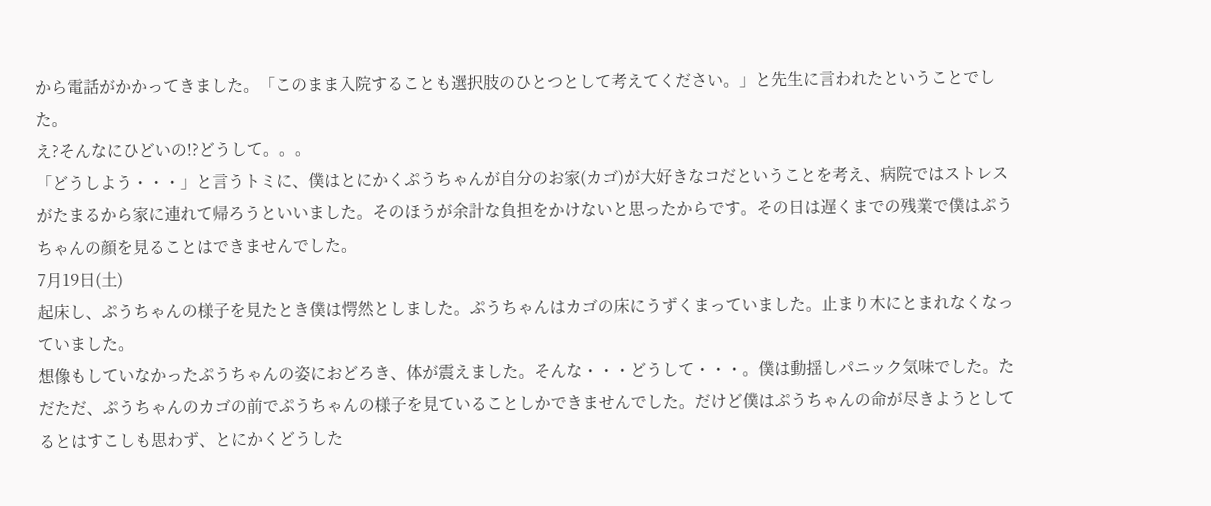から電話がかかってきました。「このまま入院することも選択肢のひとつとして考えてください。」と先生に言われたということでした。
え?そんなにひどいの!?どうして。。。
「どうしよう・・・」と言うトミに、僕はとにかくぷうちゃんが自分のお家(カゴ)が大好きなコだということを考え、病院ではストレスがたまるから家に連れて帰ろうといいました。そのほうが余計な負担をかけないと思ったからです。その日は遅くまでの残業で僕はぷうちゃんの顔を見ることはできませんでした。
7月19日(土)
起床し、ぷうちゃんの様子を見たとき僕は愕然としました。ぷうちゃんはカゴの床にうずくまっていました。止まり木にとまれなくなっていました。
想像もしていなかったぷうちゃんの姿におどろき、体が震えました。そんな・・・どうして・・・。僕は動揺しパニック気味でした。ただただ、ぷうちゃんのカゴの前でぷうちゃんの様子を見ていることしかできませんでした。だけど僕はぷうちゃんの命が尽きようとしてるとはすこしも思わず、とにかくどうした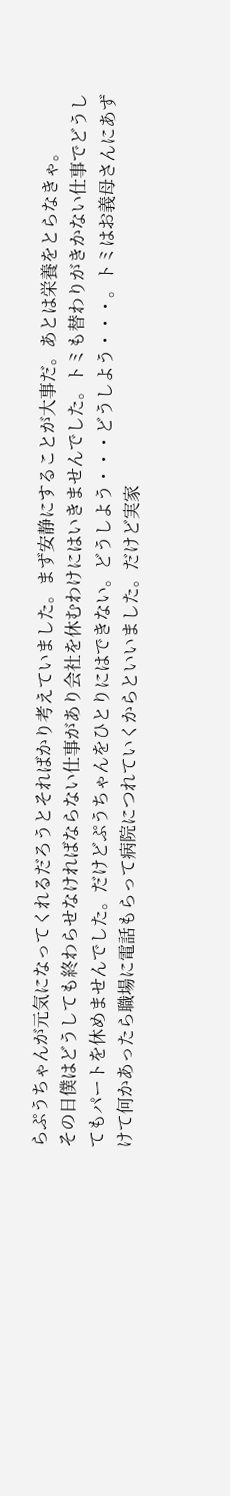らぷうちゃんが元気になってくれるだろうとそればかり考えていました。まず安静にすることが大事だ。あとは栄養をとらなきゃ。
その日僕はどうしても終わらせなければならない仕事があり会社を休むわけにはいきませんでした。トミも替わりがきかない仕事でどうしてもパートを休めませんでした。だけどぷうちゃんをひとりにはできない。どうしよう・・・どうしよう・・・。トミはお義母さんにあずけて何かあったら職場に電話もらって病院につれていくからといいました。だけど実家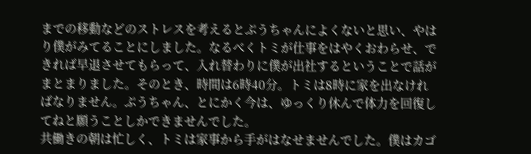までの移動などのストレスを考えるとぷうちゃんによくないと思い、やはり僕がみてることにしました。なるべくトミが仕事をはやくおわらせ、できれば早退させてもらって、入れ替わりに僕が出社するということで話がまとまりました。そのとき、時間は6時40分。トミは8時に家を出なければなりません。ぷうちゃん、とにかく今は、ゆっくり休んで体力を回復してねと願うことしかできませんでした。
共働きの朝は忙しく、トミは家事から手がはなせませんでした。僕はカゴ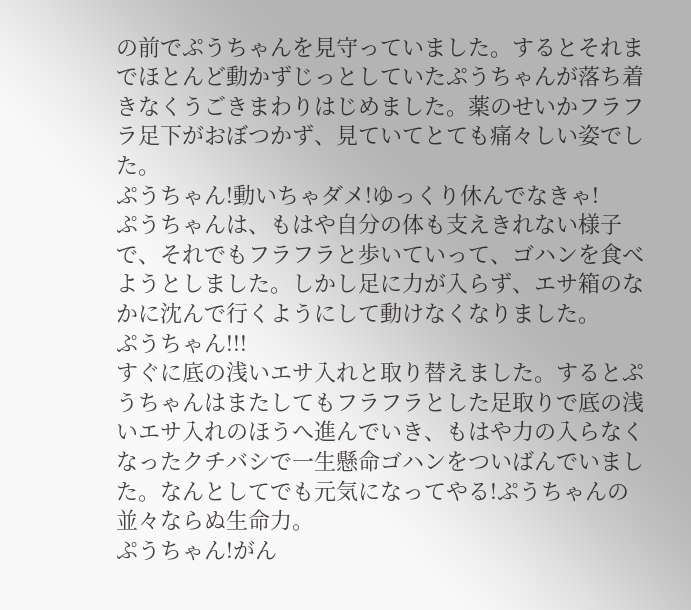の前でぷうちゃんを見守っていました。するとそれまでほとんど動かずじっとしていたぷうちゃんが落ち着きなくうごきまわりはじめました。薬のせいかフラフラ足下がおぼつかず、見ていてとても痛々しい姿でした。
ぷうちゃん!動いちゃダメ!ゆっくり休んでなきゃ!
ぷうちゃんは、もはや自分の体も支えきれない様子で、それでもフラフラと歩いていって、ゴハンを食べようとしました。しかし足に力が入らず、エサ箱のなかに沈んで行くようにして動けなくなりました。
ぷうちゃん!!!
すぐに底の浅いエサ入れと取り替えました。するとぷうちゃんはまたしてもフラフラとした足取りで底の浅いエサ入れのほうへ進んでいき、もはや力の入らなくなったクチバシで一生懸命ゴハンをついばんでいました。なんとしてでも元気になってやる!ぷうちゃんの並々ならぬ生命力。
ぷうちゃん!がん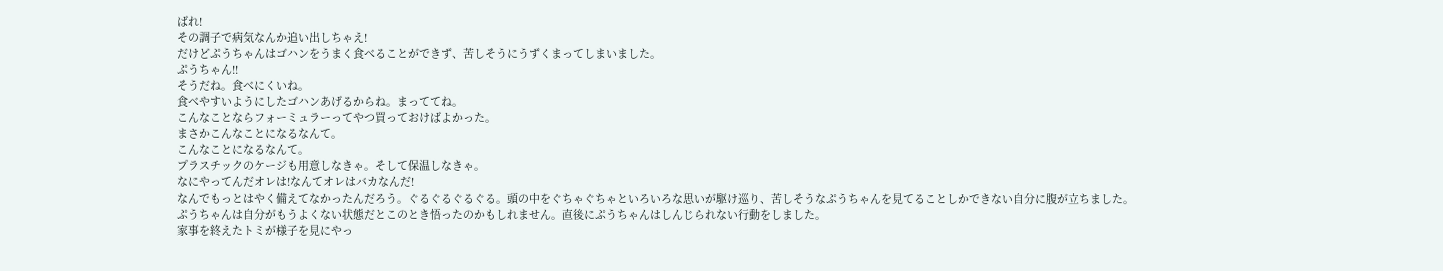ばれ!
その調子で病気なんか追い出しちゃえ!
だけどぷうちゃんはゴハンをうまく食べることができず、苦しそうにうずくまってしまいました。
ぷうちゃん!!
そうだね。食べにくいね。
食べやすいようにしたゴハンあげるからね。まっててね。
こんなことならフォーミュラーってやつ買っておけばよかった。
まさかこんなことになるなんて。
こんなことになるなんて。
プラスチックのケージも用意しなきゃ。そして保温しなきゃ。
なにやってんだオレは!なんてオレはバカなんだ!
なんでもっとはやく備えてなかったんだろう。ぐるぐるぐるぐる。頭の中をぐちゃぐちゃといろいろな思いが駆け巡り、苦しそうなぷうちゃんを見てることしかできない自分に腹が立ちました。
ぷうちゃんは自分がもうよくない状態だとこのとき悟ったのかもしれません。直後にぷうちゃんはしんじられない行動をしました。
家事を終えたトミが様子を見にやっ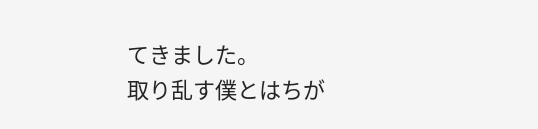てきました。
取り乱す僕とはちが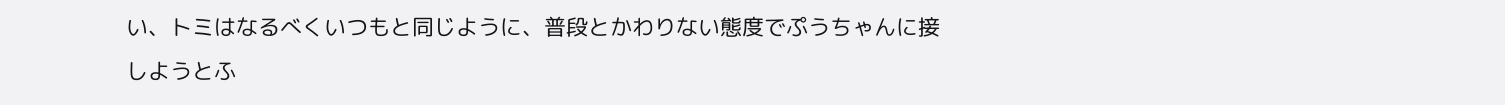い、トミはなるべくいつもと同じように、普段とかわりない態度でぷうちゃんに接しようとふ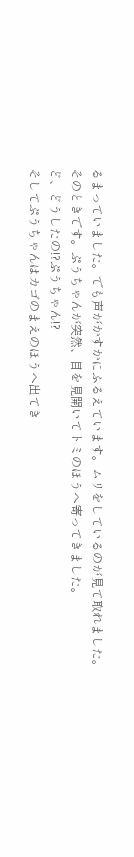るまっていました。でも声がかすかにふるえています。ムリをしているのが見て取れました。
そのときです。ぷうちゃんが突然、目を見開いてトミのほうへ寄ってきました。
ど、どうしたの!?ぷうちゃん!?
そしてぷうちゃんはカゴのまえのほうへ出てき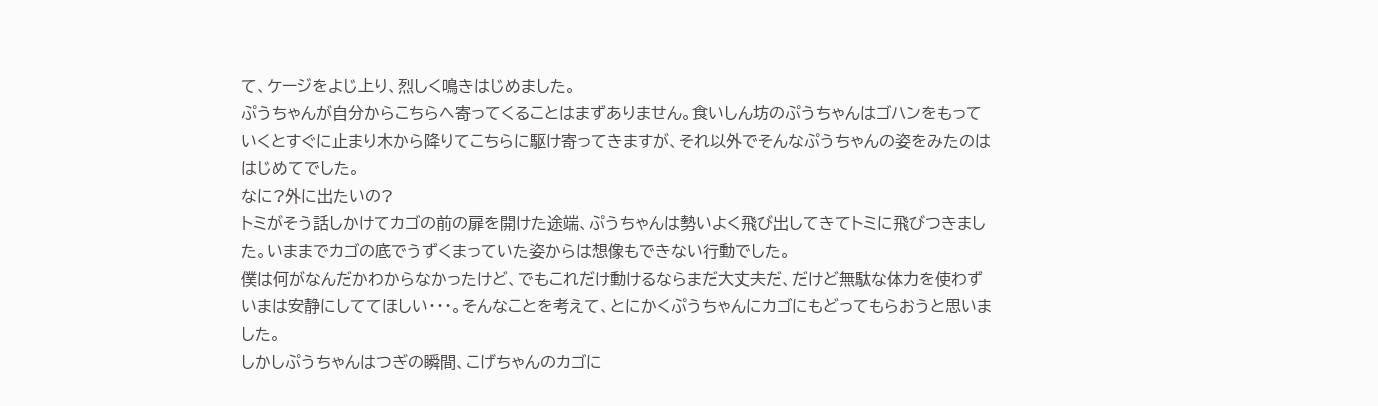て、ケージをよじ上り、烈しく鳴きはじめました。
ぷうちゃんが自分からこちらへ寄ってくることはまずありません。食いしん坊のぷうちゃんはゴハンをもっていくとすぐに止まり木から降りてこちらに駆け寄ってきますが、それ以外でそんなぷうちゃんの姿をみたのははじめてでした。
なに?外に出たいの?
トミがそう話しかけてカゴの前の扉を開けた途端、ぷうちゃんは勢いよく飛び出してきてトミに飛びつきました。いままでカゴの底でうずくまっていた姿からは想像もできない行動でした。
僕は何がなんだかわからなかったけど、でもこれだけ動けるならまだ大丈夫だ、だけど無駄な体力を使わずいまは安静にしててほしい・・・。そんなことを考えて、とにかくぷうちゃんにカゴにもどってもらおうと思いました。
しかしぷうちゃんはつぎの瞬間、こげちゃんのカゴに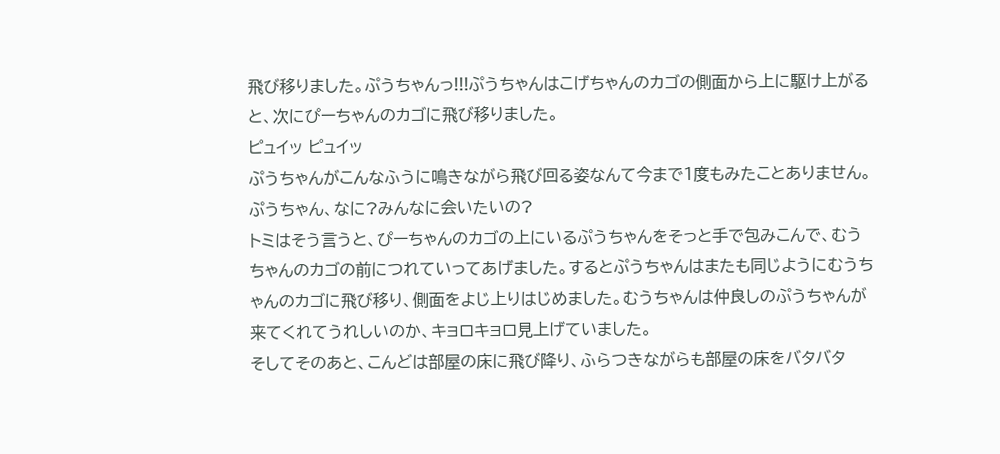飛び移りました。ぷうちゃんっ!!!ぷうちゃんはこげちゃんのカゴの側面から上に駆け上がると、次にぴーちゃんのカゴに飛び移りました。
ピュイッ ピュイッ
ぷうちゃんがこんなふうに鳴きながら飛び回る姿なんて今まで1度もみたことありません。
ぷうちゃん、なに?みんなに会いたいの?
トミはそう言うと、ぴーちゃんのカゴの上にいるぷうちゃんをそっと手で包みこんで、むうちゃんのカゴの前につれていってあげました。するとぷうちゃんはまたも同じようにむうちゃんのカゴに飛び移り、側面をよじ上りはじめました。むうちゃんは仲良しのぷうちゃんが来てくれてうれしいのか、キョロキョロ見上げていました。
そしてそのあと、こんどは部屋の床に飛び降り、ふらつきながらも部屋の床をバタバタ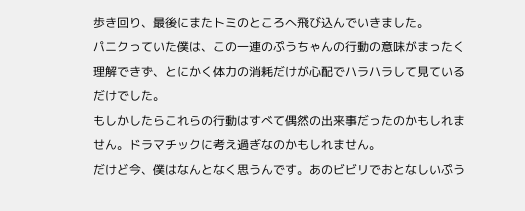歩き回り、最後にまたトミのところへ飛び込んでいきました。
パニクっていた僕は、この一連のぷうちゃんの行動の意味がまったく理解できず、とにかく体力の消耗だけが心配でハラハラして見ているだけでした。
もしかしたらこれらの行動はすべて偶然の出来事だったのかもしれません。ドラマチックに考え過ぎなのかもしれません。
だけど今、僕はなんとなく思うんです。あのビビリでおとなしいぷう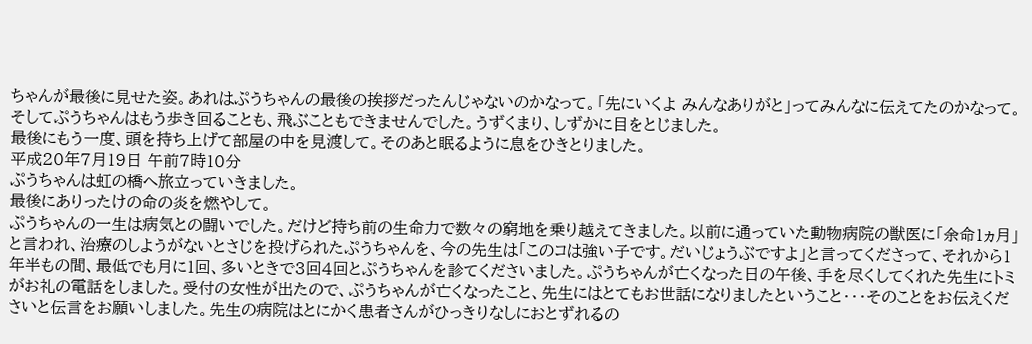ちゃんが最後に見せた姿。あれはぷうちゃんの最後の挨拶だったんじゃないのかなって。「先にいくよ みんなありがと」ってみんなに伝えてたのかなって。
そしてぷうちゃんはもう歩き回ることも、飛ぶこともできませんでした。うずくまり、しずかに目をとじました。
最後にもう一度、頭を持ち上げて部屋の中を見渡して。そのあと眠るように息をひきとりました。
平成20年7月19日 午前7時10分
ぷうちゃんは虹の橋へ旅立っていきました。
最後にありったけの命の炎を燃やして。
ぷうちゃんの一生は病気との闘いでした。だけど持ち前の生命力で数々の窮地を乗り越えてきました。以前に通っていた動物病院の獣医に「余命1ヵ月」と言われ、治療のしようがないとさじを投げられたぷうちゃんを、今の先生は「このコは強い子です。だいじょうぶですよ」と言ってくださって、それから1年半もの間、最低でも月に1回、多いときで3回4回とぷうちゃんを診てくださいました。ぷうちゃんが亡くなった日の午後、手を尽くしてくれた先生にトミがお礼の電話をしました。受付の女性が出たので、ぷうちゃんが亡くなったこと、先生にはとてもお世話になりましたということ・・・そのことをお伝えくださいと伝言をお願いしました。先生の病院はとにかく患者さんがひっきりなしにおとずれるの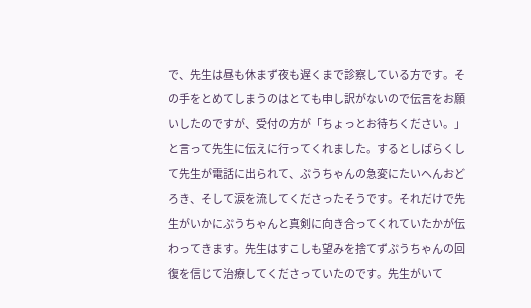で、先生は昼も休まず夜も遅くまで診察している方です。その手をとめてしまうのはとても申し訳がないので伝言をお願いしたのですが、受付の方が「ちょっとお待ちください。」と言って先生に伝えに行ってくれました。するとしばらくして先生が電話に出られて、ぷうちゃんの急変にたいへんおどろき、そして涙を流してくださったそうです。それだけで先生がいかにぷうちゃんと真剣に向き合ってくれていたかが伝わってきます。先生はすこしも望みを捨てずぷうちゃんの回復を信じて治療してくださっていたのです。先生がいて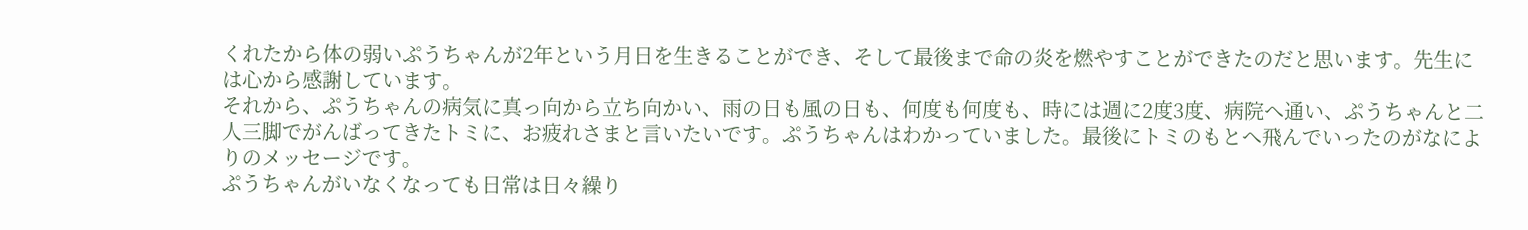くれたから体の弱いぷうちゃんが2年という月日を生きることができ、そして最後まで命の炎を燃やすことができたのだと思います。先生には心から感謝しています。
それから、ぷうちゃんの病気に真っ向から立ち向かい、雨の日も風の日も、何度も何度も、時には週に2度3度、病院へ通い、ぷうちゃんと二人三脚でがんばってきたトミに、お疲れさまと言いたいです。ぷうちゃんはわかっていました。最後にトミのもとへ飛んでいったのがなによりのメッセージです。
ぷうちゃんがいなくなっても日常は日々繰り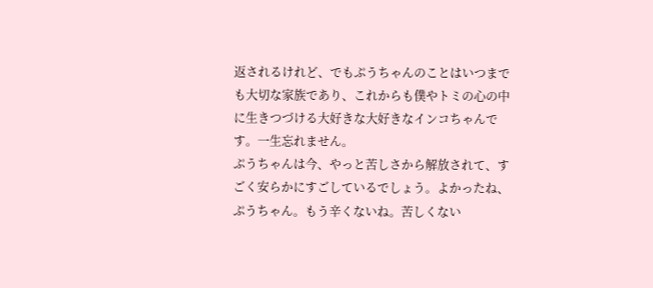返されるけれど、でもぷうちゃんのことはいつまでも大切な家族であり、これからも僕やトミの心の中に生きつづける大好きな大好きなインコちゃんです。一生忘れません。
ぷうちゃんは今、やっと苦しさから解放されて、すごく安らかにすごしているでしょう。よかったね、ぷうちゃん。もう辛くないね。苦しくない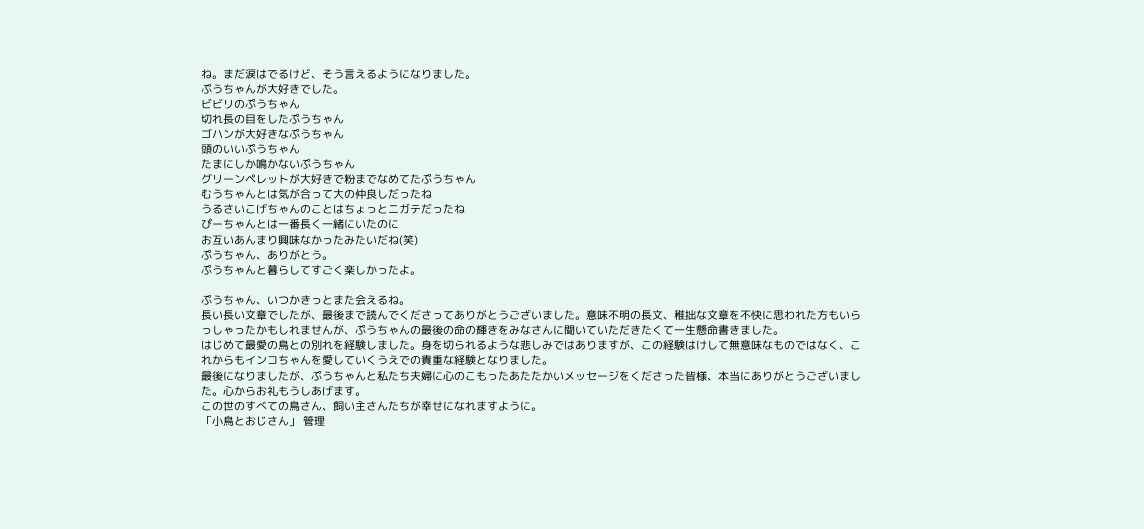ね。まだ涙はでるけど、そう言えるようになりました。
ぷうちゃんが大好きでした。
ビビリのぷうちゃん
切れ長の目をしたぷうちゃん
ゴハンが大好きなぷうちゃん
頭のいいぷうちゃん
たまにしか鳴かないぷうちゃん
グリーンペレットが大好きで粉までなめてたぷうちゃん
むうちゃんとは気が合って大の仲良しだったね
うるさいこげちゃんのことはちょっとニガテだったね
ぴーちゃんとは一番長く一緒にいたのに
お互いあんまり興味なかったみたいだね(笑)
ぷうちゃん、ありがとう。
ぷうちゃんと暮らしてすごく楽しかったよ。

ぷうちゃん、いつかきっとまた会えるね。
長い長い文章でしたが、最後まで読んでくださってありがとうございました。意味不明の長文、稚拙な文章を不快に思われた方もいらっしゃったかもしれませんが、ぷうちゃんの最後の命の輝きをみなさんに聞いていただきたくて一生懸命書きました。
はじめて最愛の鳥との別れを経験しました。身を切られるような悲しみではありますが、この経験はけして無意味なものではなく、これからもインコちゃんを愛していくうえでの貴重な経験となりました。
最後になりましたが、ぷうちゃんと私たち夫婦に心のこもったあたたかいメッセージをくださった皆様、本当にありがとうございました。心からお礼もうしあげます。
この世のすべての鳥さん、飼い主さんたちが幸せになれますように。
「小鳥とおじさん」 管理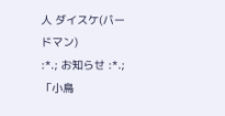人 ダイスケ(バードマン)
:*.; お知らせ :*.;
「小鳥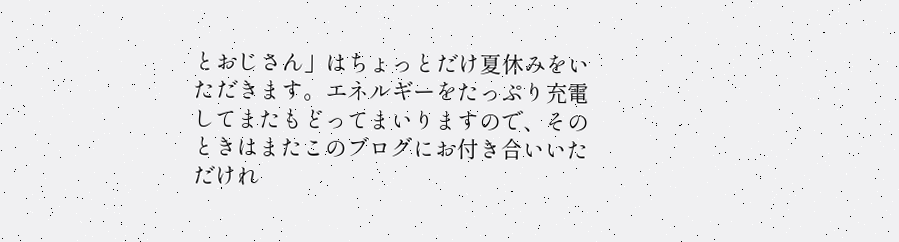とおじさん」はちょっとだけ夏休みをいただきます。エネルギーをたっぷり充電してまたもどってまいりますので、そのときはまたこのブログにお付き合いいただけれ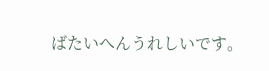ばたいへんうれしいです。